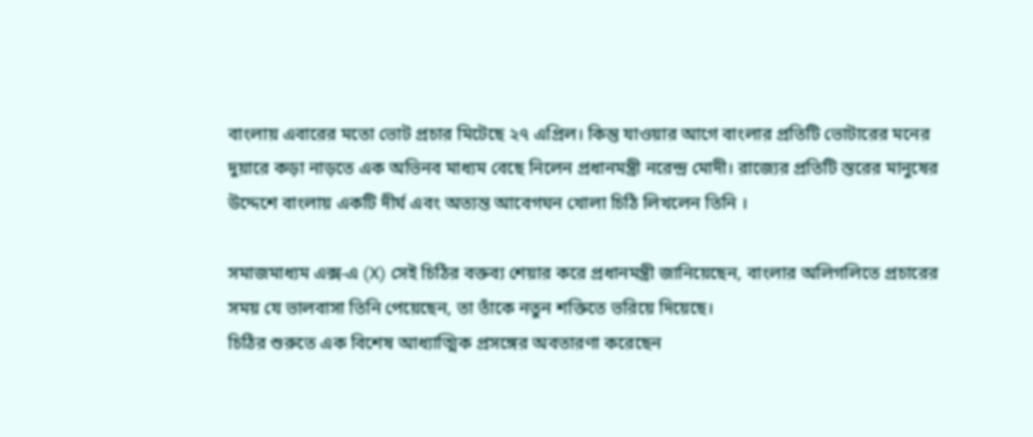বাংলায় এবারের মতো ভোট প্রচার মিটেছে ২৭ এপ্রিল। কিন্তু যাওয়ার আগে বাংলার প্রতিটি ভোটারের মনের দুয়ারে কড়া নাড়তে এক অভিনব মাধ্যম বেছে নিলেন প্রধানমন্ত্রী নরেন্দ্র মোদী। রাজ্যের প্রতিটি স্তরের মানুষের উদ্দেশে বাংলায় একটি দীর্ঘ এবং অত্যন্ত আবেগঘন খোলা চিঠি লিখলেন তিনি ।

সমাজমাধ্যম এক্স-এ (X) সেই চিঠির বক্তব্য শেয়ার করে প্রধানমন্ত্রী জানিয়েছেন, বাংলার অলিগলিতে প্রচারের সময় যে ভালবাসা তিনি পেয়েছেন, তা তাঁকে নতুন শক্তিতে ভরিয়ে দিয়েছে।
চিঠির শুরুতে এক বিশেষ আধ্যাত্মিক প্রসঙ্গের অবতারণা করেছেন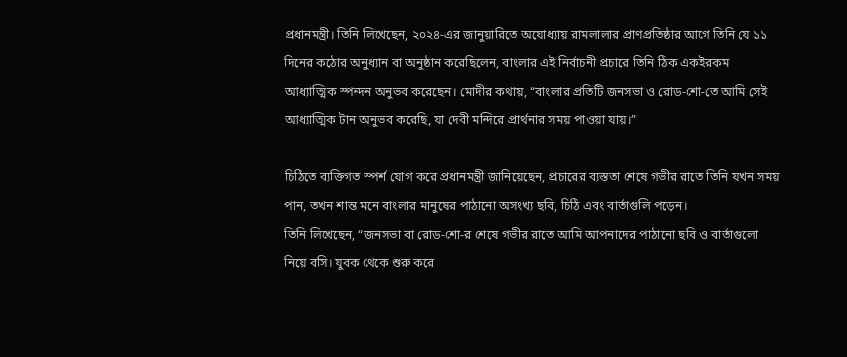প্রধানমন্ত্রী। তিনি লিখেছেন, ২০২৪-এর জানুয়ারিতে অযোধ্যায় রামলালার প্রাণপ্রতিষ্ঠার আগে তিনি যে ১১ দিনের কঠোর অনুধ্যান বা অনুষ্ঠান করেছিলেন, বাংলার এই নির্বাচনী প্রচারে তিনি ঠিক একইরকম আধ্যাত্মিক স্পন্দন অনুভব করেছেন। মোদীর কথায়, “বাংলার প্রতিটি জনসভা ও রোড-শো-তে আমি সেই আধ্যাত্মিক টান অনুভব করেছি, যা দেবী মন্দিরে প্রার্থনার সময় পাওয়া যায়।”

চিঠিতে ব্যক্তিগত স্পর্শ যোগ করে প্রধানমন্ত্রী জানিয়েছেন, প্রচারের ব্যস্ততা শেষে গভীর রাতে তিনি যখন সময় পান, তখন শান্ত মনে বাংলার মানুষের পাঠানো অসংখ্য ছবি, চিঠি এবং বার্তাগুলি পড়েন।
তিনি লিখেছেন, “জনসভা বা রোড-শো-র শেষে গভীর রাতে আমি আপনাদের পাঠানো ছবি ও বার্তাগুলো নিয়ে বসি। যুবক থেকে শুরু করে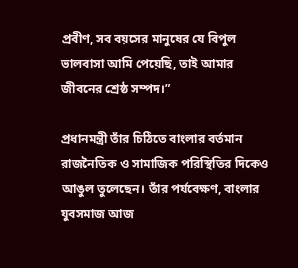প্রবীণ, সব বয়সের মানুষের যে বিপুল ভালবাসা আমি পেয়েছি, তাই আমার জীবনের শ্রেষ্ঠ সম্পদ।”

প্রধানমন্ত্রী তাঁর চিঠিতে বাংলার বর্তমান রাজনৈতিক ও সামাজিক পরিস্থিতির দিকেও আঙুল তুলেছেন। তাঁর পর্যবেক্ষণ, বাংলার যুবসমাজ আজ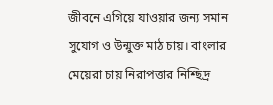জীবনে এগিয়ে যাওয়ার জন্য সমান সুযোগ ও উন্মুক্ত মাঠ চায়। বাংলার মেয়েরা চায় নিরাপত্তার নিশ্ছিদ্র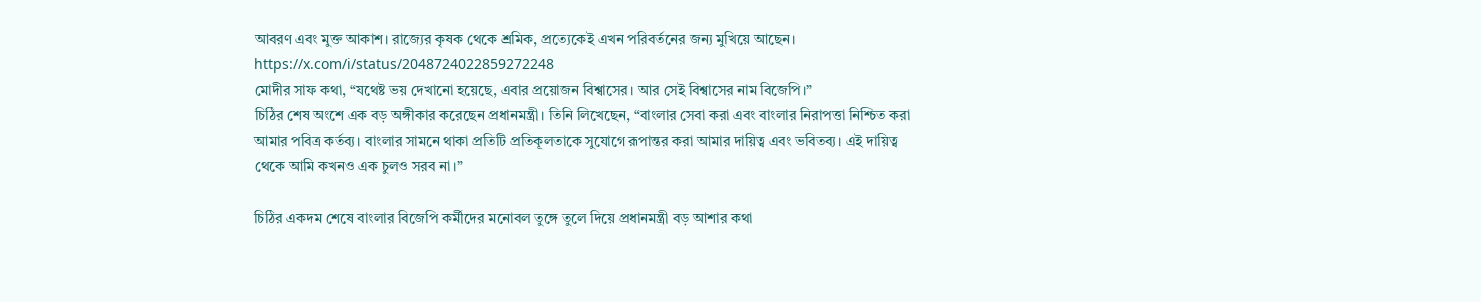আবরণ এবং মুক্ত আকাশ। রাজ্যের কৃষক থেকে শ্রমিক, প্রত্যেকেই এখন পরিবর্তনের জন্য মুখিয়ে আছেন।
https://x.com/i/status/2048724022859272248
মোদীর সাফ কথা, “যথেষ্ট ভয় দেখানো হয়েছে, এবার প্রয়োজন বিশ্বাসের। আর সেই বিশ্বাসের নাম বিজেপি।”
চিঠির শেষ অংশে এক বড় অঙ্গীকার করেছেন প্রধানমন্ত্রী। তিনি লিখেছেন, “বাংলার সেবা করা এবং বাংলার নিরাপত্তা নিশ্চিত করা আমার পবিত্র কর্তব্য। বাংলার সামনে থাকা প্রতিটি প্রতিকূলতাকে সুযোগে রূপান্তর করা আমার দায়িত্ব এবং ভবিতব্য। এই দায়িত্ব থেকে আমি কখনও এক চুলও সরব না।”

চিঠির একদম শেষে বাংলার বিজেপি কর্মীদের মনোবল তুঙ্গে তুলে দিয়ে প্রধানমন্ত্রী বড় আশার কথা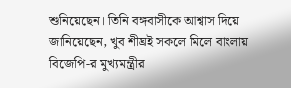শুনিয়েছেন। তিনি বঙ্গবাসীকে আশ্বাস দিয়ে জানিয়েছেন, খুব শীঘ্রই সকলে মিলে বাংলায় বিজেপি-র মুখ্যমন্ত্রীর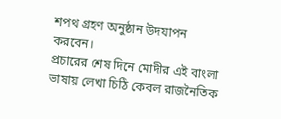শপথ গ্রহণ অনুষ্ঠান উদযাপন করবেন।
প্রচারের শেষ দিনে মোদীর এই বাংলা ভাষায় লেখা চিঠি কেবল রাজনৈতিক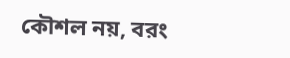কৌশল নয়, বরং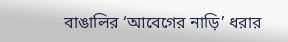বাঙালির ‘আবেগের নাড়ি’ ধরার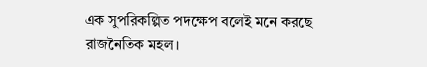এক সুপরিকল্পিত পদক্ষেপ বলেই মনে করছে রাজনৈতিক মহল।